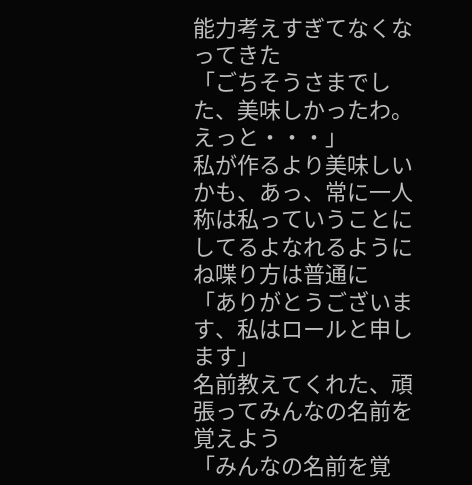能力考えすぎてなくなってきた
「ごちそうさまでした、美味しかったわ。えっと・・・」
私が作るより美味しいかも、あっ、常に一人称は私っていうことにしてるよなれるようにね喋り方は普通に
「ありがとうございます、私はロールと申します」
名前教えてくれた、頑張ってみんなの名前を覚えよう
「みんなの名前を覚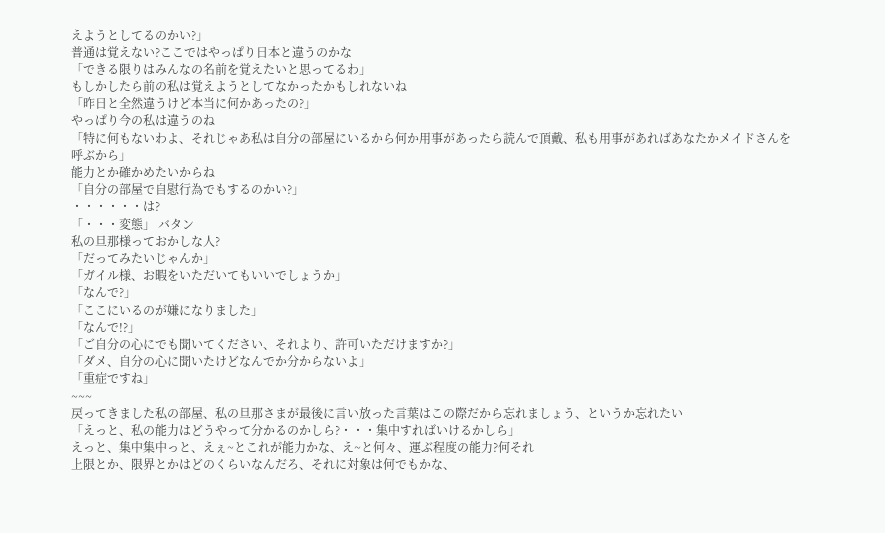えようとしてるのかい?」
普通は覚えない?ここではやっぱり日本と違うのかな
「できる限りはみんなの名前を覚えたいと思ってるわ」
もしかしたら前の私は覚えようとしてなかったかもしれないね
「昨日と全然違うけど本当に何かあったの?」
やっぱり今の私は違うのね
「特に何もないわよ、それじゃあ私は自分の部屋にいるから何か用事があったら読んで頂戴、私も用事があればあなたかメイドさんを呼ぶから」
能力とか確かめたいからね
「自分の部屋で自慰行為でもするのかい?」
・・・・・・は?
「・・・変態」 バタン
私の旦那様っておかしな人?
「だってみたいじゃんか」
「ガイル様、お暇をいただいてもいいでしょうか」
「なんで?」
「ここにいるのが嫌になりました」
「なんで!?」
「ご自分の心にでも聞いてください、それより、許可いただけますか?」
「ダメ、自分の心に聞いたけどなんでか分からないよ」
「重症ですね」
~~~
戻ってきました私の部屋、私の旦那さまが最後に言い放った言葉はこの際だから忘れましょう、というか忘れたい
「えっと、私の能力はどうやって分かるのかしら?・・・集中すればいけるかしら」
えっと、集中集中っと、えぇ~とこれが能力かな、え~と何々、運ぶ程度の能力?何それ
上限とか、限界とかはどのくらいなんだろ、それに対象は何でもかな、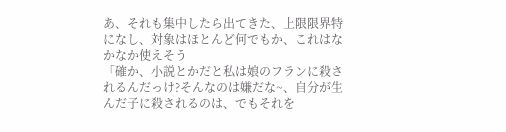あ、それも集中したら出てきた、上限限界特になし、対象はほとんど何でもか、これはなかなか使えそう
「確か、小説とかだと私は娘のフランに殺されるんだっけ?そんなのは嫌だな~、自分が生んだ子に殺されるのは、でもそれを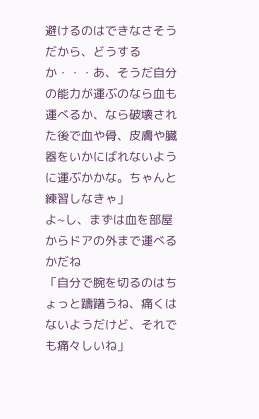避けるのはできなさそうだから、どうするか・・・あ、そうだ自分の能力が運ぶのなら血も運べるか、なら破壊された後で血や骨、皮膚や臓器をいかにばれないように運ぶかかな。ちゃんと練習しなきゃ」
よ~し、まずは血を部屋からドアの外まで運べるかだね
「自分で腕を切るのはちょっと躊躇うね、痛くはないようだけど、それでも痛々しいね」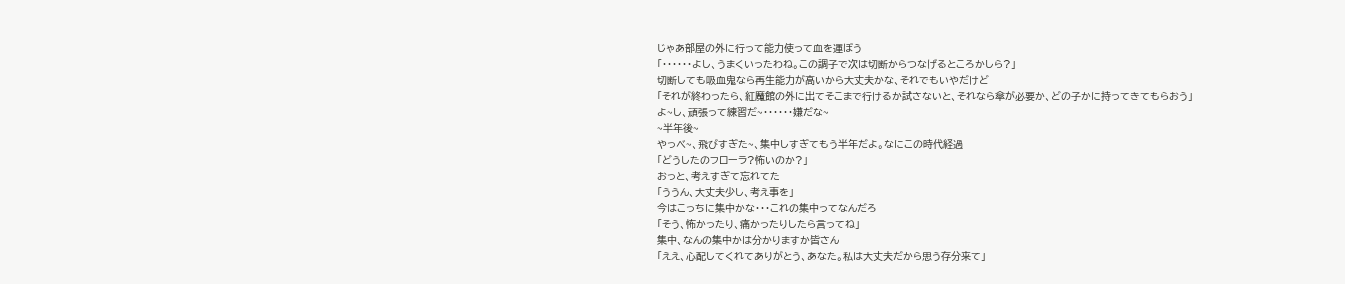じゃあ部屋の外に行って能力使って血を運ぼう
「・・・・・・よし、うまくいったわね。この調子で次は切断からつなげるところかしら?」
切断しても吸血鬼なら再生能力が高いから大丈夫かな、それでもいやだけど
「それが終わったら、紅魔館の外に出てそこまで行けるか試さないと、それなら傘が必要か、どの子かに持ってきてもらおう」
よ~し、頑張って練習だ~・・・・・・嫌だな~
~半年後~
やっべ~、飛びすぎた~、集中しすぎてもう半年だよ。なにこの時代経過
「どうしたのフローラ?怖いのか?」
おっと、考えすぎて忘れてた
「ううん、大丈夫少し、考え事を」
今はこっちに集中かな・・・これの集中ってなんだろ
「そう、怖かったり、痛かったりしたら言ってね」
集中、なんの集中かは分かりますか皆さん
「ええ、心配してくれてありがとう、あなた。私は大丈夫だから思う存分来て」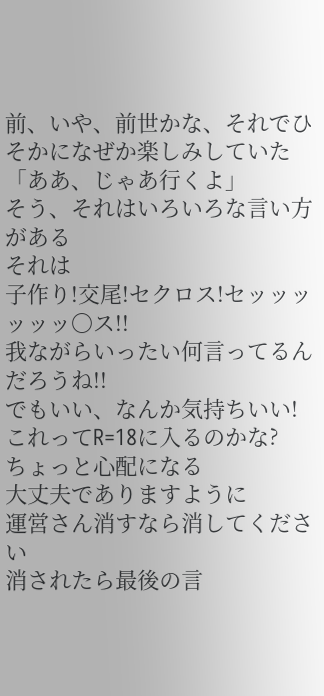前、いや、前世かな、それでひそかになぜか楽しみしていた
「ああ、じゃあ行くよ」
そう、それはいろいろな言い方がある
それは
子作り!交尾!セクロス!セッッッッッッ〇ス!!
我ながらいったい何言ってるんだろうね!!
でもいい、なんか気持ちいい!
これってR=18に入るのかな?
ちょっと心配になる
大丈夫でありますように
運営さん消すなら消してください
消されたら最後の言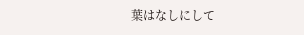葉はなしにして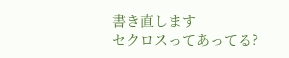書き直します
セクロスってあってる?